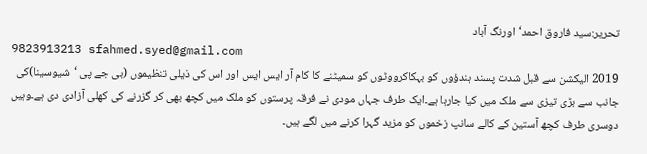تحریر:سید فاروق احمد‘اورنگ آباد
9823913213 sfahmed.syed@gmail.com
2019 الیکشن سے قبل شدت پسند ہندؤوں کو بہکاکرووٹوں کو سمیٹنے کا کام آر ایس ایس اور اس کی ذیلی تنظیموں (بی جے پی ‘شیوسینا)کی جانب سے بڑی تیزی سے ملک میں کیا جارہا ہے۔ایک طرف جہاں مودی نے فرقہ پرستوں کو ملک میں کچھ بھی کر گزرنے کی کھلی آزادی دی ہے۔وہیں دوسری طرف کچھ آستین کے کالے سانپ زخموں کو مزید گہرا کرنے میں لگے ہیں۔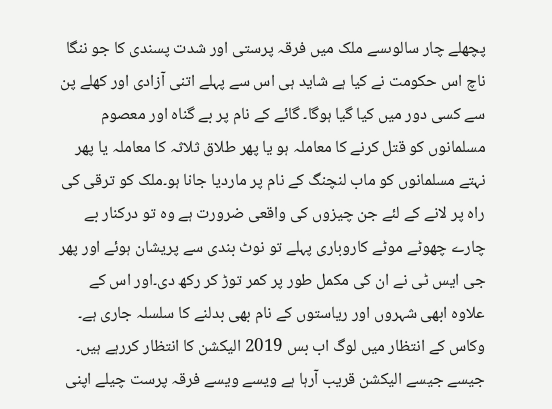پچھلے چار سالوںسے ملک میں فرقہ پرستی اور شدت پسندی کا جو ننگا ناچ اس حکومت نے کیا ہے شاید ہی اس سے پہلے اتنی آزادی اور کھلے پن سے کسی دور میں کیا گیا ہوگا۔ گائے کے نام پر بے گناہ اور معصوم مسلمانوں کو قتل کرنے کا معاملہ ہو یا پھر طلاق ثلاثہ کا معاملہ یا پھر نہتے مسلمانوں کو ماب لنچنگ کے نام پر ماردیا جانا ہو۔ملک کو ترقی کی راہ پر لانے کے لئے جن چیزوں کی واقعی ضرورت ہے وہ تو درکنار بے چارے چھوٹے موٹے کاروباری پہلے تو نوٹ بندی سے پریشان ہوئے اور پھر جی ایس ٹی نے ان کی مکمل طور پر کمر توڑ کر رکھ دی۔اور اس کے علاوہ ابھی شہروں اور ریاستوں کے نام بھی بدلنے کا سلسلہ جاری ہے۔ وکاس کے انتظار میں لوگ اب بس 2019 الیکشن کا انتظار کررہے ہیں۔
جیسے جیسے الیکشن قریب آرہا ہے ویسے ویسے فرقہ پرست چیلے اپنی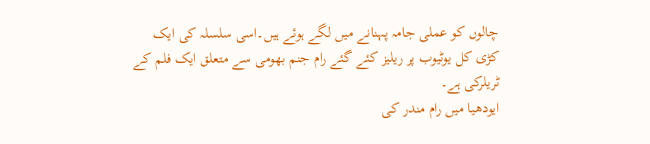چالوں کو عملی جامہ پہنانے میں لگے ہوئے ہیں۔اسی سلسلہ کی ایک کڑی کل یوٹیوب پر ریلیز کئے گئے رام جنم بھومی سے متعلق ایک فلم کے ٹریلرکی ہے۔
ایودھیا میں رام مندر کی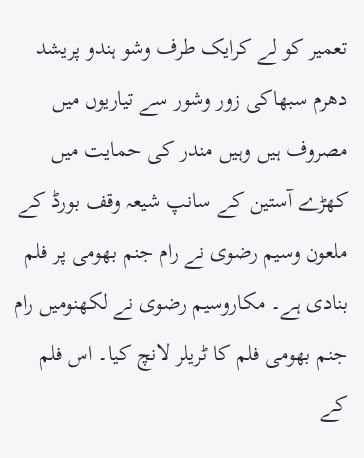تعمیر کو لے کرایک طرف وشو ہندو پریشد دھرم سبھاکی زور وشور سے تیاریوں میں مصروف ہیں وہیں مندر کی حمایت میں کھڑے آستین کے سانپ شیعہ وقف بورڈ کے ملعون وسیم رضوی نے رام جنم بھومی پر فلم بنادی ہے۔ مکاروسیم رضوی نے لکھنومیں رام جنم بھومی فلم کا ٹریلر لانچ کیا۔ اس فلم کے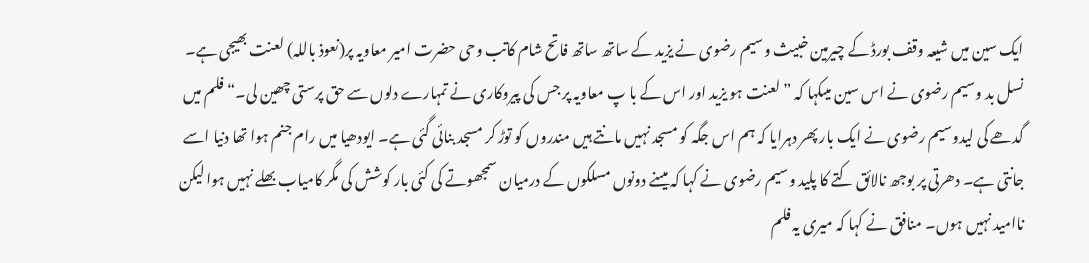ایک سین میں شیعہ وقف بورڈ کے چیرمین خبیث وسیم رضوی نے یزید کے ساتھ ساتھ فاتح شام کاتب وحی حضرت امیر معاویہ پر(نعوذ باللہ) لعنت بھیجی ہے۔ نسل بد وسیم رضوی نے اس سین میںکہا کہ ”لعنت ہو یزید اور اس کے با پ معاویہ پر جس کی پیروکاری نے تمہارے دلوں سے حق پرستی چھین لی۔“ فلم میں گدھے کی لیدوسیم رضوی نے ایک بار پھر دہرایا کہ ہم اس جگہ کو مسجد نہیں مانتے ہیں مندروں کو توڑ کر مسجد بنائی گئی ہے۔ ایودھیا میں رام جنم ہوا تھا دنیا اسے جانتی ہے۔ دھرتی پر بوجھ نالائق کتے کا پلید وسیم رضوی نے کہا کہ میںنے دونوں مسلکوں کے درمیان سمجھوتے کی کئی بار کوشش کی مگر کامیاب بھلے نہیں ہوا لیکن ناامید نہیں ہوں۔ منافق نے کہا کہ میری یہ فلم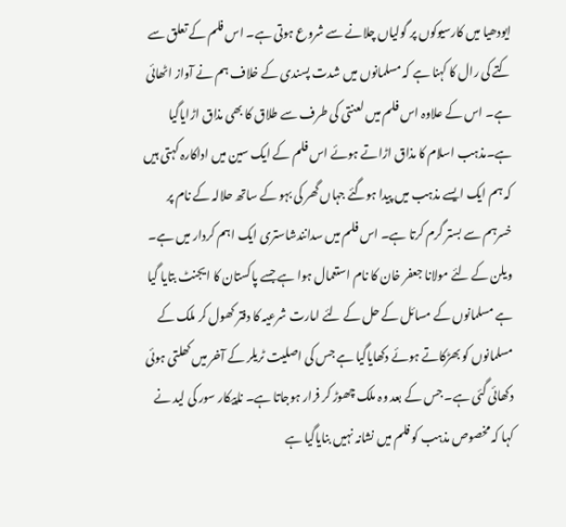ایودھیا میں کارسیوکوں پر گولیاں چلانے سے شروع ہوتی ہے۔ اس فلم کے تعلق سے کتے کی رال کا کہنا ہے کہ مسلمانوں میں شدت پسندی کے خلاف ہم نے آواز اٹھائی ہے۔ اس کے علاوہ اس فلم میں لعنتی کی طرف سے طلاق کا بھی مذاق اڑایاگیا ہے۔مذہب اسلام کا مذاق اڑاتے ہوئے اس فلم کے ایک سین میں اداکارہ کہتی ہیں کہ ہم ایک ایسے مذہب میں پیدا ہوگئے جہاں گھر کی بہو کے ساتھ حلالہ کے نام پر خسرہم سے بستر گرم کرتا ہے۔ اس فلم میں سدانندشاستری ایک اہم کردار میں ہے۔ ویلن کے لئے مولانا جعفر خان کا نام استعمال ہوا ہے جسے پاکستان کا ایجنٹ بتایا گیا ہے مسلمانوں کے مسائل کے حل کے لئے امارت شرعیہ کا دفتر کھول کر ملک کے مسلمانوں کو بھڑکاتے ہوئے دکھایاگیا ہے جس کی اصلیت ٹریلر کے آخر میں کھلتی ہوئی دکھائی گئی ہے۔ جس کے بعد وہ ملک چھوڑ کر فرار ہوجاتا ہے۔ ناپیکار سور کی لید نے کہا کہ مخصوص مذہب کو فلم میں نشانہ نہیں بنایاگیا ہے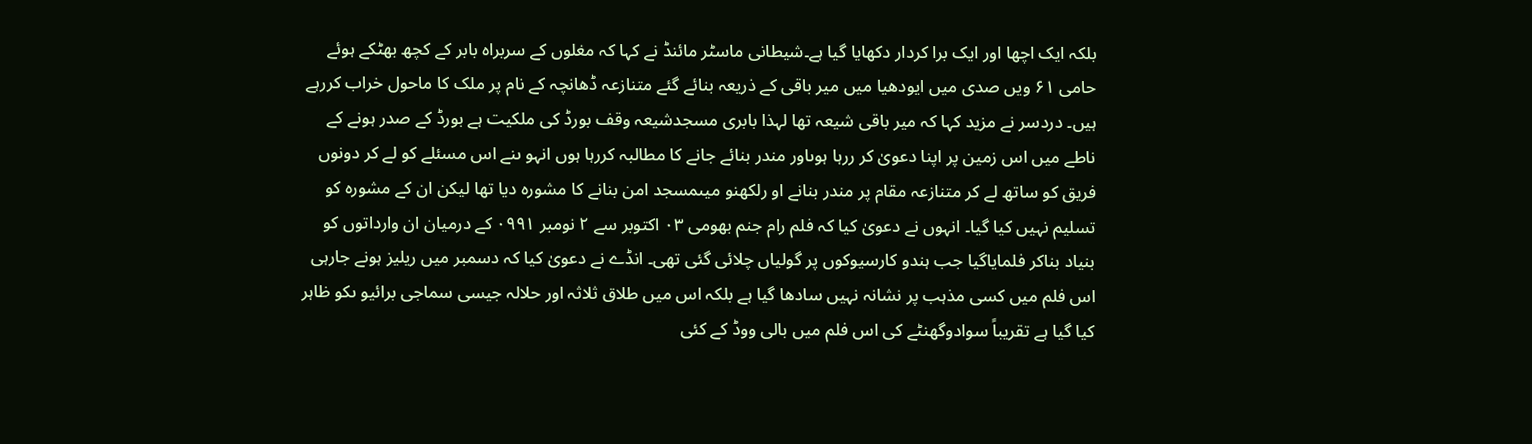بلکہ ایک اچھا اور ایک برا کردار دکھایا گیا ہے۔شیطانی ماسٹر مائنڈ نے کہا کہ مغلوں کے سربراہ بابر کے کچھ بھٹکے ہوئے حامی ۶۱ ویں صدی میں ایودھیا میں میر باقی کے ذریعہ بنائے گئے متنازعہ ڈھانچہ کے نام پر ملک کا ماحول خراب کررہے ہیں۔ دردسر نے مزید کہا کہ میر باقی شیعہ تھا لہذا بابری مسجدشیعہ وقف بورڈ کی ملکیت ہے بورڈ کے صدر ہونے کے ناطے میں اس زمین پر اپنا دعویٰ کر ررہا ہوںاور مندر بنائے جانے کا مطالبہ کررہا ہوں انہو ںنے اس مسئلے کو لے کر دونوں فریق کو ساتھ لے کر متنازعہ مقام پر مندر بنانے او رلکھنو میںمسجد امن بنانے کا مشورہ دیا تھا لیکن ان کے مشورہ کو تسلیم نہیں کیا گیا۔ انہوں نے دعویٰ کیا کہ فلم رام جنم بھومی ۰۳ اکتوبر سے ۲ نومبر ۰۹۹۱ کے درمیان ان وارداتوں کو بنیاد بناکر فلمایاگیا جب ہندو کارسیوکوں پر گولیاں چلائی گئی تھی۔ انڈے نے دعویٰ کیا کہ دسمبر میں ریلیز ہونے جارہی اس فلم میں کسی مذہب پر نشانہ نہیں سادھا گیا ہے بلکہ اس میں طلاق ثلاثہ اور حلالہ جیسی سماجی برائیو ںکو ظاہر کیا گیا ہے تقریباً سوادوگھنٹے کی اس فلم میں بالی ووڈ کے کئی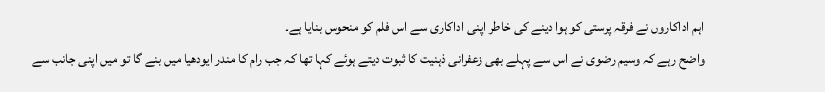اہم اداکاروں نے فرقہ پرستی کو ہوا دینے کی خاطر اپنی اداکاری سے اس فلم کو منحوس بنایا ہے۔
واضح رہے کہ وسیم رضوی نے اس سے پہلے بھی زعفرانی ذہنیت کا ثبوت دیتے ہوئے کہا تھا کہ جب رام کا مندر ایودھیا میں بنے گا تو میں اپنی جانب سے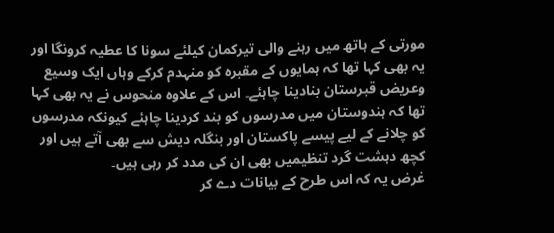مورتی کے ہاتھ میں رہنے والی تیرکمان کیلئے سونا کا عطیہ کرونگا اور یہ بھی کہا تھا کہ ہمایوں کے مقبرہ کو منہدم کرکے وہاں ایک وسیع وعریض قبرستان بنادینا چاہئے۔ اس کے علاوہ منحوس نے یہ بھی کہا تھا کہ ہندوستان میں مدرسوں کو بند کردینا چاہئے کیونکہ مدرسوں کو چلانے کے لیے پیسے پاکستان اور بنگلہ دیش سے بھی آتے ہیں اور کچھ دہشت گرد تنظیمیں بھی ان کی مدد کر رہی ہیں۔
غرض یہ کہ اس طرح کے بیانات دے کر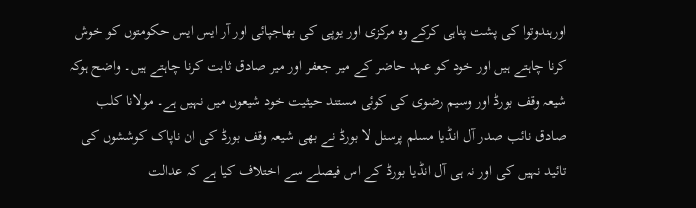اورہندوتوا کی پشت پناہی کرکے وہ مرکزی اور یوپی کی بھاجپائی اور آر ایس ایس حکومتوں کو خوش کرنا چاہتے ہیں اور خود کو عہد حاضر کے میر جعفر اور میر صادق ثابت کرنا چاہتے ہیں۔ واضح ہوکہ شیعہ وقف بورڈ اور وسیم رضوی کی کوئی مستند حیثیت خود شیعوں میں نہیں ہے۔ مولانا کلب صادق نائب صدر آل انڈیا مسلم پرسنل لا بورڈ نے بھی شیعہ وقف بورڈ کی ان ناپاک کوششوں کی تائید نہیں کی اور نہ ہی آل انڈیا بورڈ کے اس فیصلے سے اختلاف کیا ہے کہ عدالت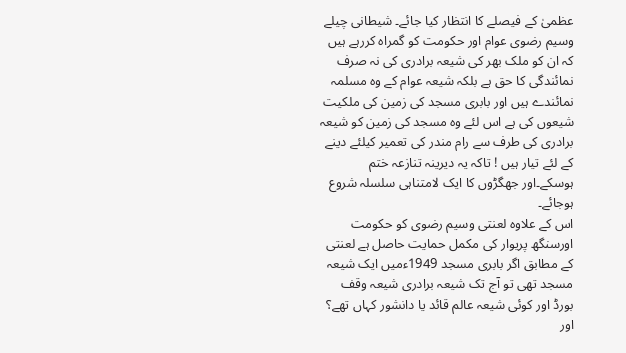عظمیٰ کے فیصلے کا انتظار کیا جائے۔ شیطانی چیلے وسیم رضوی عوام اور حکومت کو گمراہ کررہے ہیں کہ ان کو ملک بھر کی شیعہ برادری کی نہ صرف نمائندگی کا حق ہے بلکہ شیعہ عوام کے وہ مسلمہ نمائندے ہیں اور بابری مسجد کی زمین کی ملکیت شیعوں کی ہے اس لئے وہ مسجد کی زمین کو شیعہ برادری کی طرف سے رام مندر کی تعمیر کیلئے دینے کے لئے تیار ہیں ! تاکہ یہ دیرینہ تنازعہ ختم ہوسکے۔اور جھگڑوں کا ایک لامتناہی سلسلہ شروع ہوجائے۔
اس کے علاوہ لعنتی وسیم رضوی کو حکومت اورسنگھ پریوار کی مکمل حمایت حاصل ہے لعنتی کے مطابق اگر بابری مسجد 1949ءمیں ایک شیعہ مسجد تھی تو آج تک شیعہ برادری شیعہ وقف بورڈ اور کوئی شیعہ عالم قائد یا دانشور کہاں تھے؟ اور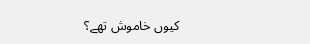کیوں خاموش تھے؟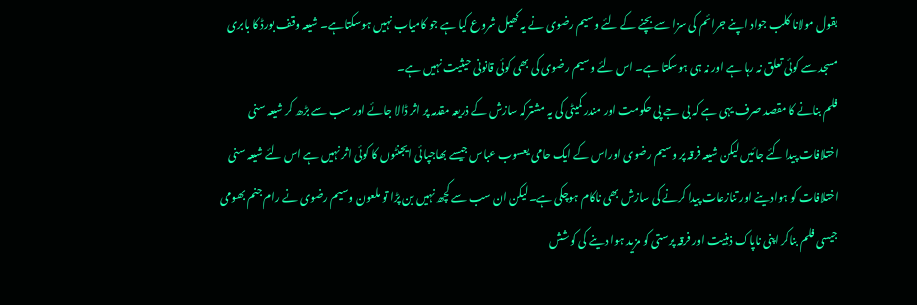بقول مولانا کلب جواد اپنے جرائم کی سزا سے بچنے کے لئے وسیم رضوی نے یہ کھیل شروع کیا ہے جو کامیاب نہیں ہوسکتاہے۔ شیعہ وقف بورڈ کا بابری مسجد سے کوئی تعلق نہ رہا ہے اور نہ ہی ہوسکتا ہے۔ اس لئے وسیم رضوی کی بھی کوئی قانونی حیثیت نہیں ہے۔
فلم بنانے کا مقصد صرف یہی ہے کہ بی جے پی حکومت اور مندر کمیٹی کی یہ مشترکہ سازش کے ذریعہ مقدمہ پر اثر ڈالا جائے اور سب سے بڑھ کر شیعہ سنی اختلافات پیدا کئے جائیں لیکن شیعہ فرقہ پر وسیم رضوی اوراس کے ایک حامی یعسوب عباس جیسے بھاجپائی ایجنٹوں کا کوئی اثر نہیں ہے اس لئے شیعہ سنی اختلافات کو ہوادینے اور تنازعات پیدا کرنے کی سازش بھی ناکام ہوچکی ہے۔لیکن ان سب سے کچھ نہیں بن پڑا تو ملعون وسیم رضوی نے رام جنم بھومی جیسی فلم بناکر اپنی ناپاک ذہنیت اور فرقہ پرستی کو مزید ہوا دینے کی کوشش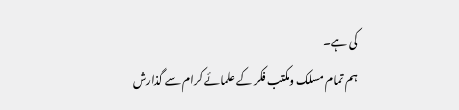کی ہے۔
ہم تمام مسلک ومکتب فکر کے علمائے کرام سے گذارش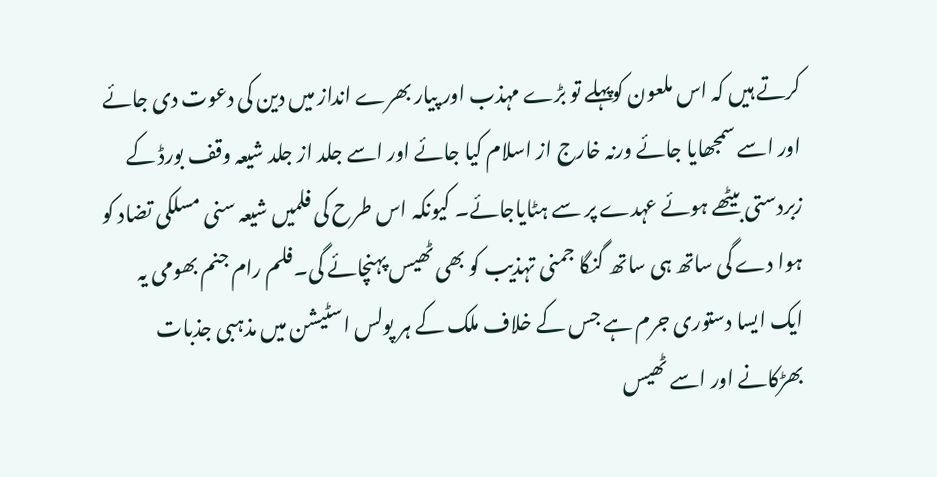کرتے ہیں کہ اس ملعون کوپہلے تو بڑے مہذب اور پیار بھرے انداز میں دین کی دعوت دی جائے اور اسے سمجھایا جائے ورنہ خارج از اسلام کیا جائے اور اسے جلد از جلد شیعہ وقف بورڈ کے زبردستی بیٹھے ہوئے عہدے پر سے ہٹایاجائے۔ کیونکہ اس طرح کی فلمیں شیعہ سنی مسلکی تضاد کو ہوا دے گی ساتھ ہی ساتھ گنگا جمنی تہذیب کو بھی ٹھیس پہنچائے گی۔فلم رام جنم بھومی یہ ایک ایسا دستوری جرم ہے جس کے خلاف ملک کے ہر پولس اسٹیشن میں مذہبی جذبات بھڑکانے اور اسے ٹھیس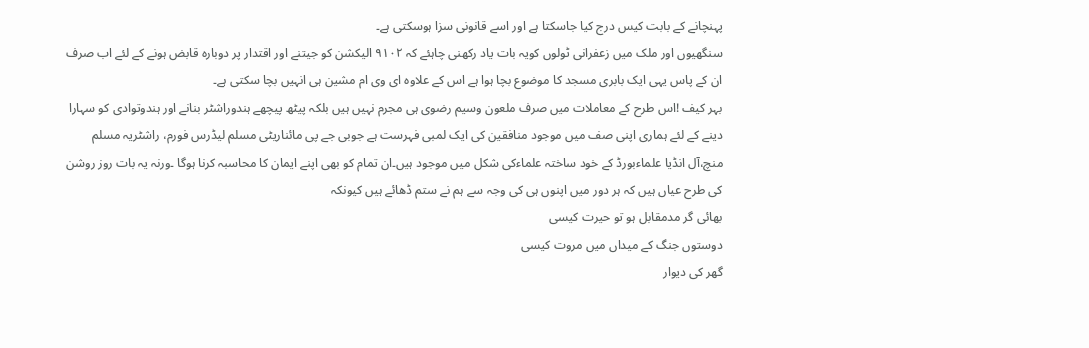پہنچانے کے بابت کیس درج کیا جاسکتا ہے اور اسے قانونی سزا ہوسکتی ہے۔
سنگھیوں اور ملک میں زعفرانی ٹولوں کویہ بات یاد رکھنی چاہئے کہ ۹۱۰۲ الیکشن کو جیتنے اور اقتدار پر دوبارہ قابض ہونے کے لئے اب صرف ان کے پاس یہی ایک بابری مسجد کا موضوع بچا ہوا ہے اس کے علاوہ ای وی ام مشین ہی انہیں بچا سکتی ہے۔
بہر کیف !اس طرح کے معاملات میں صرف ملعون وسیم رضوی ہی مجرم نہیں ہیں بلکہ پیٹھ پیچھے ہندوراشٹر بنانے اور ہندوتوادی کو سہارا دینے کے لئے ہماری اپنی صف میں موجود منافقین کی ایک لمبی فہرست ہے جوبی جے پی مائناریٹی مسلم لیڈرس فورم، راشٹریہ مسلم منچ،آل انڈیا علماءبورڈ کے خود ساختہ علماءکی شکل میں موجود ہیں۔ان تمام کو بھی اپنے ایمان کا محاسبہ کرنا ہوگا ۔ورنہ یہ بات روز روشن کی طرح عیاں ہیں کہ ہر دور میں اپنوں ہی کی وجہ سے ہم نے ستم ڈھائے ہیں کیونکہ
بھائی گر مدمقابل ہو تو حیرت کیسی
دوستوں جنگ کے میداں میں مروت کیسی
گھر کی دیوار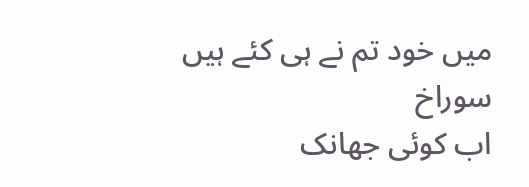میں خود تم نے ہی کئے ہیں سوراخ
اب کوئی جھانک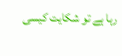رہا ہے تو شکایت کیسی